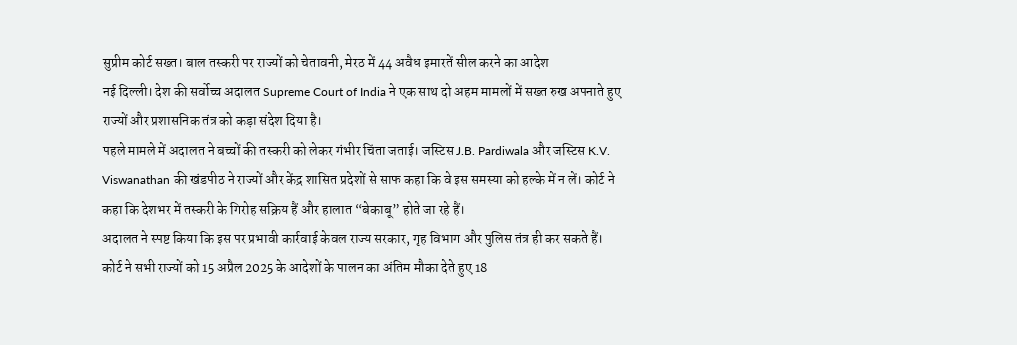सुप्रीम कोर्ट सख्त। बाल तस्करी पर राज्यों को चेतावनी, मेरठ में 44 अवैध इमारतें सील करने का आदेश
नई दिल्ली। देश की सर्वोच्च अदालत Supreme Court of India ने एक साथ दो अहम मामलों में सख्त रुख अपनाते हुए राज्यों और प्रशासनिक तंत्र को कड़ा संदेश दिया है।
पहले मामले में अदालत ने बच्चों की तस्करी को लेकर गंभीर चिंता जताई। जस्टिस J.B. Pardiwala और जस्टिस K.V. Viswanathan की खंडपीठ ने राज्यों और केंद्र शासित प्रदेशों से साफ कहा कि वे इस समस्या को हल्के में न लें। कोर्ट ने कहा कि देशभर में तस्करी के गिरोह सक्रिय हैं और हालात “बेकाबू” होते जा रहे हैं।
अदालत ने स्पष्ट किया कि इस पर प्रभावी कार्रवाई केवल राज्य सरकार, गृह विभाग और पुलिस तंत्र ही कर सकते हैं। कोर्ट ने सभी राज्यों को 15 अप्रैल 2025 के आदेशों के पालन का अंतिम मौका देते हुए 18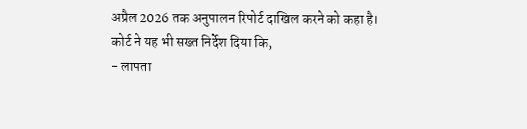अप्रैल 2026 तक अनुपालन रिपोर्ट दाखिल करने को कहा है।
कोर्ट ने यह भी सख्त निर्देश दिया कि,
- लापता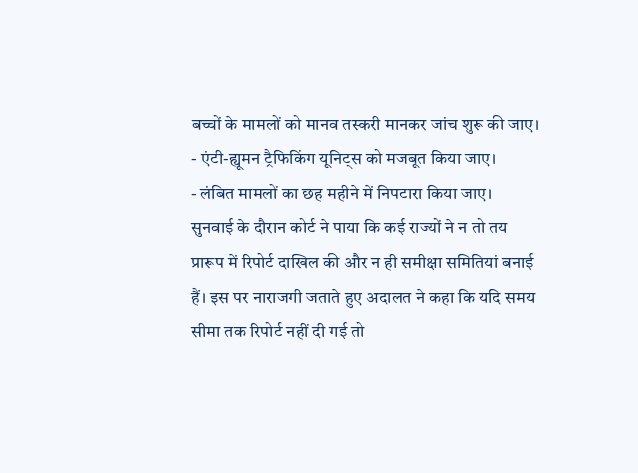बच्चों के मामलों को मानव तस्करी मानकर जांच शुरू की जाए।
- एंटी-ह्यूमन ट्रैफिकिंग यूनिट्स को मजबूत किया जाए।
- लंबित मामलों का छह महीने में निपटारा किया जाए।
सुनवाई के दौरान कोर्ट ने पाया कि कई राज्यों ने न तो तय प्रारूप में रिपोर्ट दाखिल की और न ही समीक्षा समितियां बनाई हैं। इस पर नाराजगी जताते हुए अदालत ने कहा कि यदि समय सीमा तक रिपोर्ट नहीं दी गई तो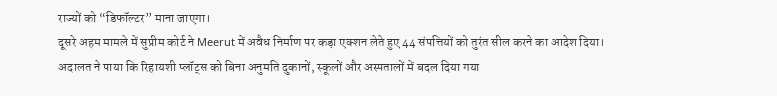राज्यों को “डिफॉल्टर” माना जाएगा।
दूसरे अहम मामले में सुप्रीम कोर्ट ने Meerut में अवैध निर्माण पर कड़ा एक्शन लेते हुए 44 संपत्तियों को तुरंत सील करने का आदेश दिया।
अदालत ने पाया कि रिहायशी प्लॉट्स को बिना अनुमति दुकानों, स्कूलों और अस्पतालों में बदल दिया गया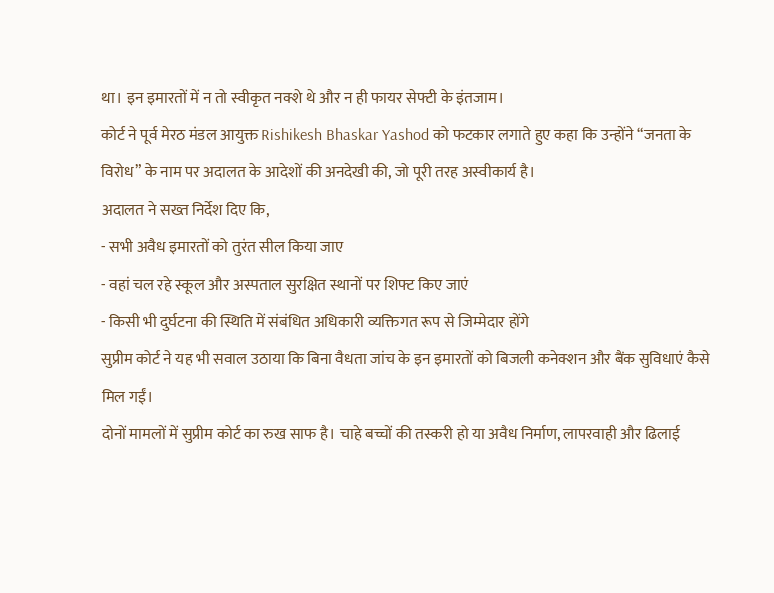था। इन इमारतों में न तो स्वीकृत नक्शे थे और न ही फायर सेफ्टी के इंतजाम।
कोर्ट ने पूर्व मेरठ मंडल आयुक्त Rishikesh Bhaskar Yashod को फटकार लगाते हुए कहा कि उन्होंने “जनता के विरोध” के नाम पर अदालत के आदेशों की अनदेखी की, जो पूरी तरह अस्वीकार्य है।
अदालत ने सख्त निर्देश दिए कि,
- सभी अवैध इमारतों को तुरंत सील किया जाए
- वहां चल रहे स्कूल और अस्पताल सुरक्षित स्थानों पर शिफ्ट किए जाएं
- किसी भी दुर्घटना की स्थिति में संबंधित अधिकारी व्यक्तिगत रूप से जिम्मेदार होंगे
सुप्रीम कोर्ट ने यह भी सवाल उठाया कि बिना वैधता जांच के इन इमारतों को बिजली कनेक्शन और बैंक सुविधाएं कैसे मिल गईं।
दोनों मामलों में सुप्रीम कोर्ट का रुख साफ है। चाहे बच्चों की तस्करी हो या अवैध निर्माण, लापरवाही और ढिलाई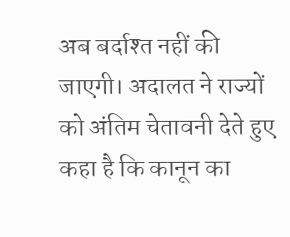अब बर्दाश्त नहीं की जाएगी। अदालत ने राज्यों को अंतिम चेतावनी देते हुए कहा है कि कानून का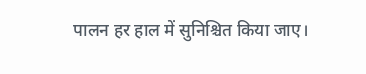पालन हर हाल में सुनिश्चित किया जाए।